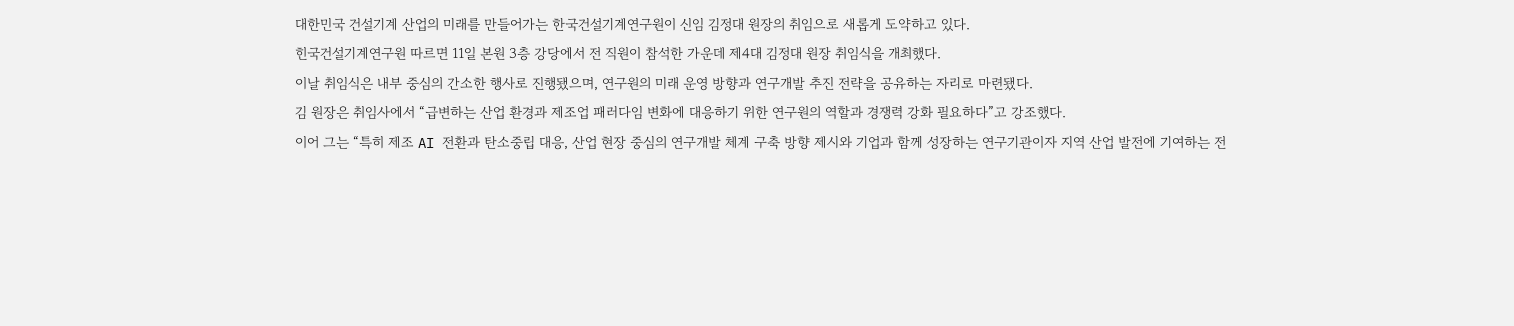대한민국 건설기계 산업의 미래를 만들어가는 한국건설기계연구원이 신임 김정대 원장의 취임으로 새롭게 도약하고 있다.
힌국건설기계연구원 따르면 11일 본원 3층 강당에서 전 직원이 참석한 가운데 제4대 김정대 원장 취임식을 개최했다.
이날 취임식은 내부 중심의 간소한 행사로 진행됐으며, 연구원의 미래 운영 방향과 연구개발 추진 전략을 공유하는 자리로 마련됐다.
김 원장은 취임사에서 “급변하는 산업 환경과 제조업 패러다임 변화에 대응하기 위한 연구원의 역할과 경쟁력 강화 필요하다”고 강조했다.
이어 그는 “특히 제조 AI 전환과 탄소중립 대응, 산업 현장 중심의 연구개발 체계 구축 방향 제시와 기업과 함께 성장하는 연구기관이자 지역 산업 발전에 기여하는 전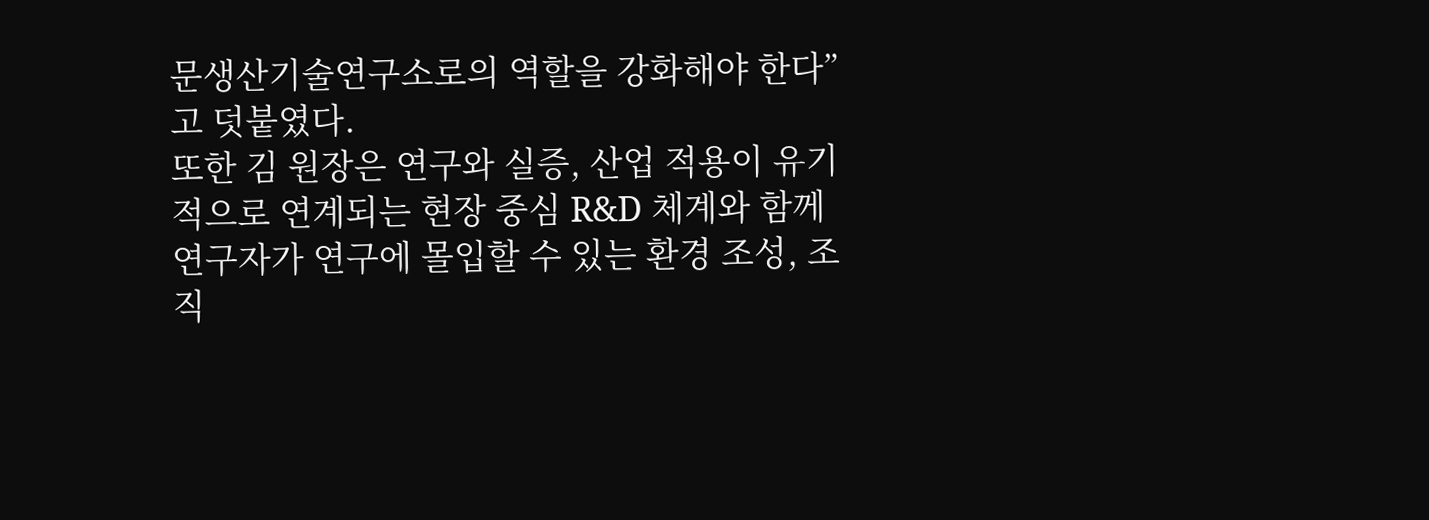문생산기술연구소로의 역할을 강화해야 한다”고 덧붙였다.
또한 김 원장은 연구와 실증, 산업 적용이 유기적으로 연계되는 현장 중심 R&D 체계와 함께 연구자가 연구에 몰입할 수 있는 환경 조성, 조직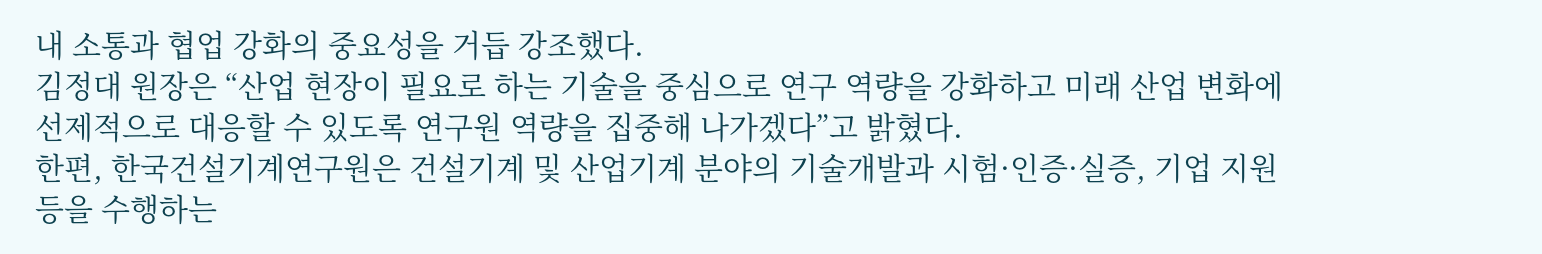내 소통과 협업 강화의 중요성을 거듭 강조했다.
김정대 원장은 “산업 현장이 필요로 하는 기술을 중심으로 연구 역량을 강화하고 미래 산업 변화에 선제적으로 대응할 수 있도록 연구원 역량을 집중해 나가겠다”고 밝혔다.
한편, 한국건설기계연구원은 건설기계 및 산업기계 분야의 기술개발과 시험·인증·실증, 기업 지원 등을 수행하는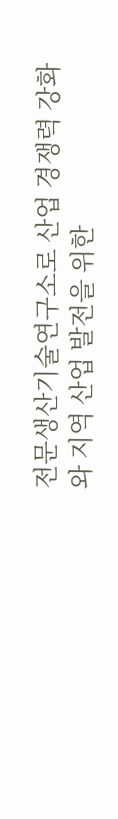전문생산기술연구소로 산업 경쟁력 강화와 지역 산업 발전을 위한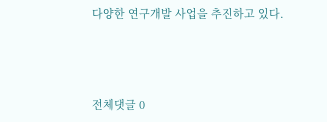다양한 연구개발 사업을 추진하고 있다.




전체댓글 0